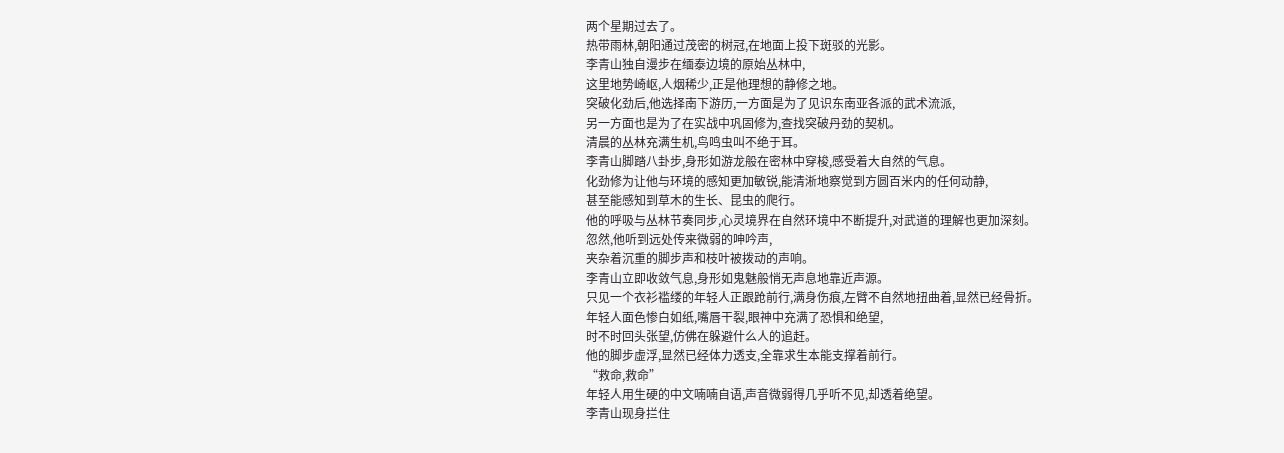两个星期过去了。
热带雨林,朝阳通过茂密的树冠,在地面上投下斑驳的光影。
李青山独自漫步在缅泰边境的原始丛林中,
这里地势崎岖,人烟稀少,正是他理想的静修之地。
突破化劲后,他选择南下游历,一方面是为了见识东南亚各派的武术流派,
另一方面也是为了在实战中巩固修为,查找突破丹劲的契机。
清晨的丛林充满生机,鸟鸣虫叫不绝于耳。
李青山脚踏八卦步,身形如游龙般在密林中穿梭,感受着大自然的气息。
化劲修为让他与环境的感知更加敏锐,能清淅地察觉到方圆百米内的任何动静,
甚至能感知到草木的生长、昆虫的爬行。
他的呼吸与丛林节奏同步,心灵境界在自然环境中不断提升,对武道的理解也更加深刻。
忽然,他听到远处传来微弱的呻吟声,
夹杂着沉重的脚步声和枝叶被拨动的声响。
李青山立即收敛气息,身形如鬼魅般悄无声息地靠近声源。
只见一个衣衫褴缕的年轻人正跟跄前行,满身伤痕,左臂不自然地扭曲着,显然已经骨折。
年轻人面色惨白如纸,嘴唇干裂,眼神中充满了恐惧和绝望,
时不时回头张望,仿佛在躲避什么人的追赶。
他的脚步虚浮,显然已经体力透支,全靠求生本能支撑着前行。
“救命,救命”
年轻人用生硬的中文喃喃自语,声音微弱得几乎听不见,却透着绝望。
李青山现身拦住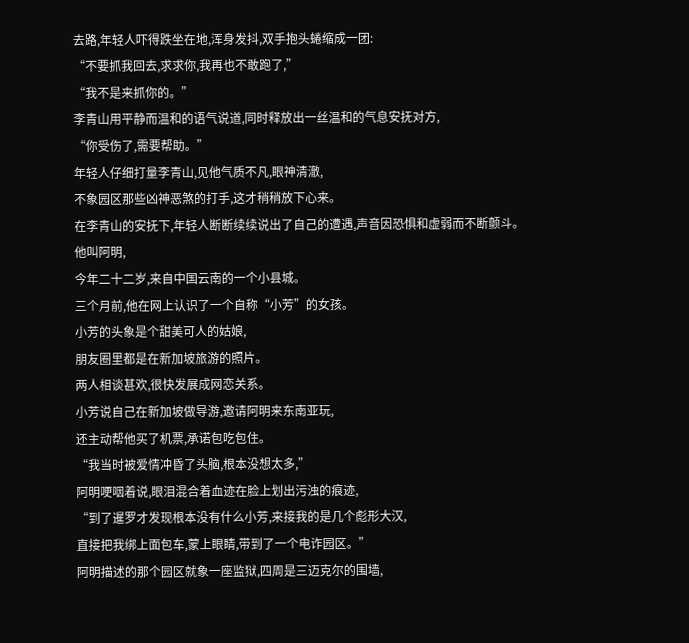去路,年轻人吓得跌坐在地,浑身发抖,双手抱头蜷缩成一团:
“不要抓我回去,求求你,我再也不敢跑了,”
“我不是来抓你的。”
李青山用平静而温和的语气说道,同时释放出一丝温和的气息安抚对方,
“你受伤了,需要帮助。”
年轻人仔细打量李青山,见他气质不凡,眼神清澈,
不象园区那些凶神恶煞的打手,这才稍稍放下心来。
在李青山的安抚下,年轻人断断续续说出了自己的遭遇,声音因恐惧和虚弱而不断颤斗。
他叫阿明,
今年二十二岁,来自中国云南的一个小县城。
三个月前,他在网上认识了一个自称“小芳”的女孩。
小芳的头象是个甜美可人的姑娘,
朋友圈里都是在新加坡旅游的照片。
两人相谈甚欢,很快发展成网恋关系。
小芳说自己在新加坡做导游,邀请阿明来东南亚玩,
还主动帮他买了机票,承诺包吃包住。
“我当时被爱情冲昏了头脑,根本没想太多,”
阿明哽咽着说,眼泪混合着血迹在脸上划出污浊的痕迹,
“到了暹罗才发现根本没有什么小芳,来接我的是几个彪形大汉,
直接把我绑上面包车,蒙上眼睛,带到了一个电诈园区。”
阿明描述的那个园区就象一座监狱,四周是三迈克尔的围墙,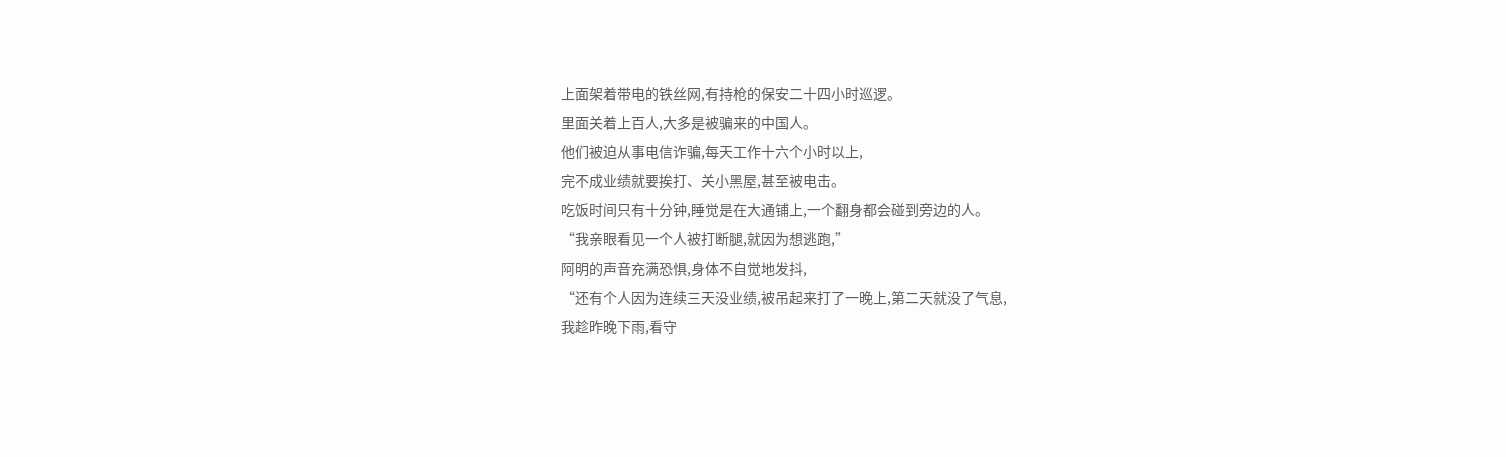上面架着带电的铁丝网,有持枪的保安二十四小时巡逻。
里面关着上百人,大多是被骗来的中国人。
他们被迫从事电信诈骗,每天工作十六个小时以上,
完不成业绩就要挨打、关小黑屋,甚至被电击。
吃饭时间只有十分钟,睡觉是在大通铺上,一个翻身都会碰到旁边的人。
“我亲眼看见一个人被打断腿,就因为想逃跑,”
阿明的声音充满恐惧,身体不自觉地发抖,
“还有个人因为连续三天没业绩,被吊起来打了一晚上,第二天就没了气息,
我趁昨晚下雨,看守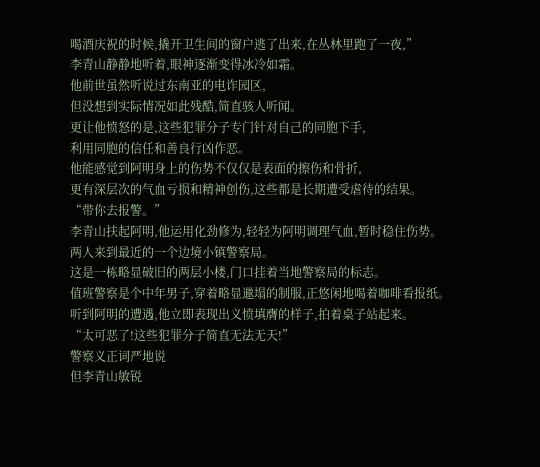喝酒庆祝的时候,撬开卫生间的窗户逃了出来,在丛林里跑了一夜,”
李青山静静地听着,眼神逐渐变得冰冷如霜。
他前世虽然听说过东南亚的电诈园区,
但没想到实际情况如此残酷,简直骇人听闻。
更让他愤怒的是,这些犯罪分子专门针对自己的同胞下手,
利用同胞的信任和善良行凶作恶。
他能感觉到阿明身上的伤势不仅仅是表面的擦伤和骨折,
更有深层次的气血亏损和精神创伤,这些都是长期遭受虐待的结果。
“带你去报警。”
李青山扶起阿明,他运用化劲修为,轻轻为阿明调理气血,暂时稳住伤势。
两人来到最近的一个边境小镇警察局。
这是一栋略显破旧的两层小楼,门口挂着当地警察局的标志。
值班警察是个中年男子,穿着略显邋塌的制服,正悠闲地喝着咖啡看报纸。
听到阿明的遭遇,他立即表现出义愤填膺的样子,拍着桌子站起来。
“太可恶了!这些犯罪分子简直无法无天!”
警察义正词严地说
但李青山敏锐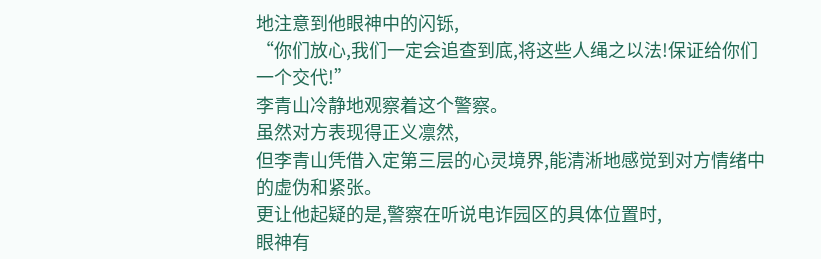地注意到他眼神中的闪铄,
“你们放心,我们一定会追查到底,将这些人绳之以法!保证给你们一个交代!”
李青山冷静地观察着这个警察。
虽然对方表现得正义凛然,
但李青山凭借入定第三层的心灵境界,能清淅地感觉到对方情绪中的虚伪和紧张。
更让他起疑的是,警察在听说电诈园区的具体位置时,
眼神有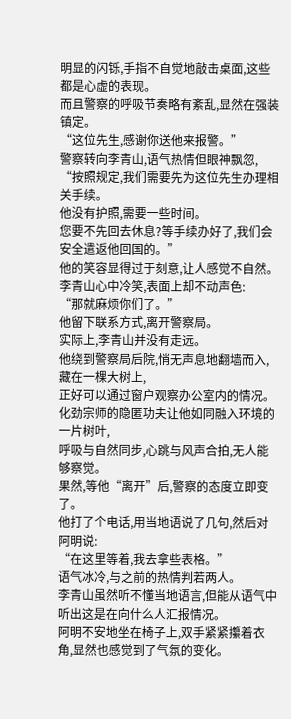明显的闪铄,手指不自觉地敲击桌面,这些都是心虚的表现。
而且警察的呼吸节奏略有紊乱,显然在强装镇定。
“这位先生,感谢你送他来报警。”
警察转向李青山,语气热情但眼神飘忽,
“按照规定,我们需要先为这位先生办理相关手续。
他没有护照,需要一些时间。
您要不先回去休息?等手续办好了,我们会安全遣返他回国的。”
他的笑容显得过于刻意,让人感觉不自然。
李青山心中冷笑,表面上却不动声色:
“那就麻烦你们了。”
他留下联系方式,离开警察局。
实际上,李青山并没有走远。
他绕到警察局后院,悄无声息地翻墙而入,藏在一棵大树上,
正好可以通过窗户观察办公室内的情况。
化劲宗师的隐匿功夫让他如同融入环境的一片树叶,
呼吸与自然同步,心跳与风声合拍,无人能够察觉。
果然,等他“离开”后,警察的态度立即变了。
他打了个电话,用当地语说了几句,然后对阿明说:
“在这里等着,我去拿些表格。”
语气冰冷,与之前的热情判若两人。
李青山虽然听不懂当地语言,但能从语气中听出这是在向什么人汇报情况。
阿明不安地坐在椅子上,双手紧紧攥着衣角,显然也感觉到了气氛的变化。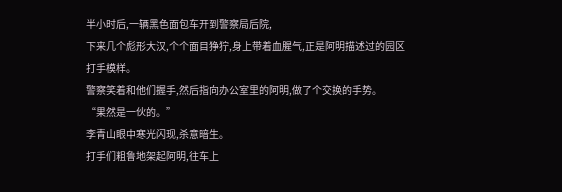半小时后,一辆黑色面包车开到警察局后院,
下来几个彪形大汉,个个面目狰狞,身上带着血腥气,正是阿明描述过的园区打手模样。
警察笑着和他们握手,然后指向办公室里的阿明,做了个交换的手势。
“果然是一伙的。”
李青山眼中寒光闪现,杀意暗生。
打手们粗鲁地架起阿明,往车上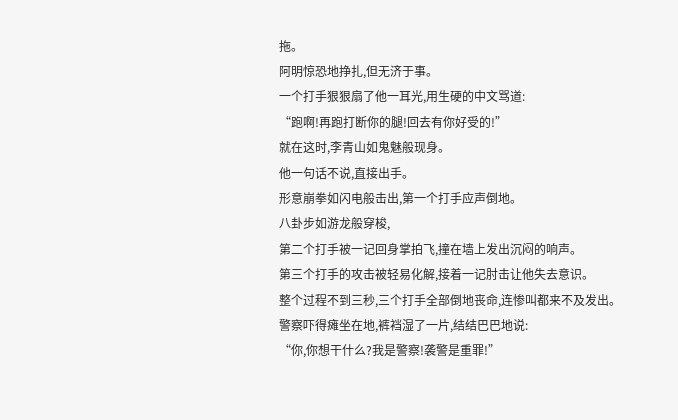拖。
阿明惊恐地挣扎,但无济于事。
一个打手狠狠扇了他一耳光,用生硬的中文骂道:
“跑啊!再跑打断你的腿!回去有你好受的!”
就在这时,李青山如鬼魅般现身。
他一句话不说,直接出手。
形意崩拳如闪电般击出,第一个打手应声倒地。
八卦步如游龙般穿梭,
第二个打手被一记回身掌拍飞,撞在墙上发出沉闷的响声。
第三个打手的攻击被轻易化解,接着一记肘击让他失去意识。
整个过程不到三秒,三个打手全部倒地丧命,连惨叫都来不及发出。
警察吓得瘫坐在地,裤裆湿了一片,结结巴巴地说:
“你,你想干什么?我是警察!袭警是重罪!”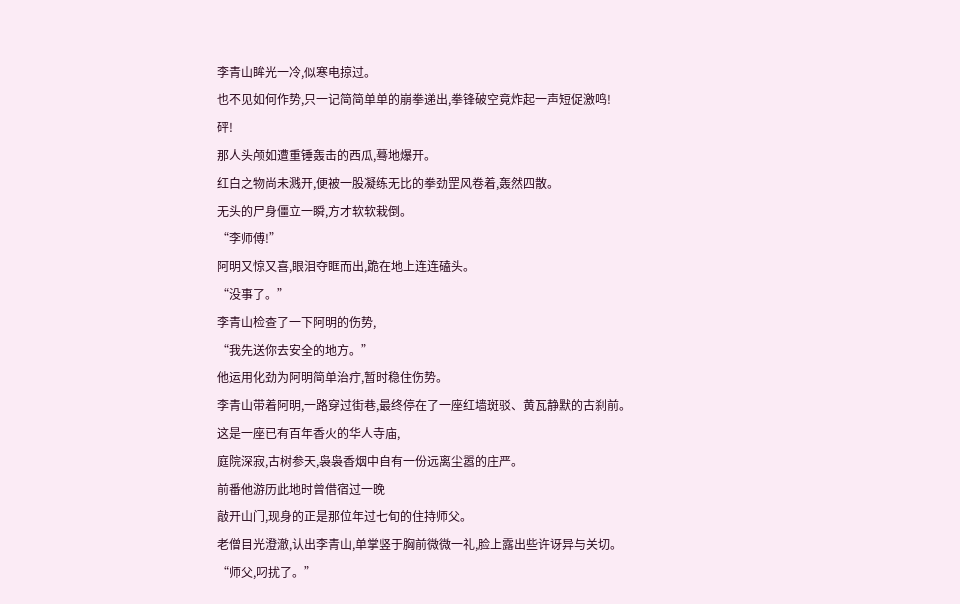李青山眸光一冷,似寒电掠过。
也不见如何作势,只一记简简单单的崩拳递出,拳锋破空竟炸起一声短促激鸣!
砰!
那人头颅如遭重锤轰击的西瓜,蓦地爆开。
红白之物尚未溅开,便被一股凝练无比的拳劲罡风卷着,轰然四散。
无头的尸身僵立一瞬,方才软软栽倒。
“李师傅!”
阿明又惊又喜,眼泪夺眶而出,跪在地上连连磕头。
“没事了。”
李青山检查了一下阿明的伤势,
“我先送你去安全的地方。”
他运用化劲为阿明简单治疔,暂时稳住伤势。
李青山带着阿明,一路穿过街巷,最终停在了一座红墙斑驳、黄瓦静默的古刹前。
这是一座已有百年香火的华人寺庙,
庭院深寂,古树参天,袅袅香烟中自有一份远离尘嚣的庄严。
前番他游历此地时曾借宿过一晚
敲开山门,现身的正是那位年过七旬的住持师父。
老僧目光澄澈,认出李青山,单掌竖于胸前微微一礼,脸上露出些许讶异与关切。
“师父,叼扰了。”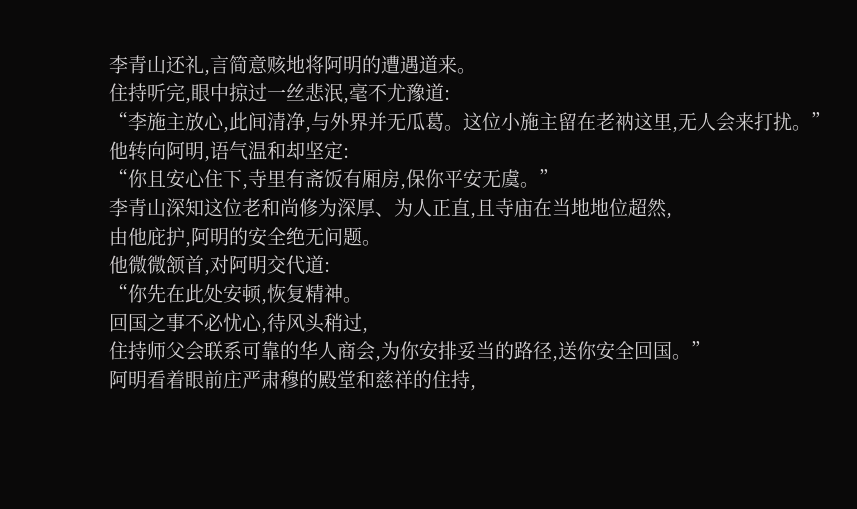李青山还礼,言简意赅地将阿明的遭遇道来。
住持听完,眼中掠过一丝悲泯,毫不尤豫道:
“李施主放心,此间清净,与外界并无瓜葛。这位小施主留在老衲这里,无人会来打扰。”
他转向阿明,语气温和却坚定:
“你且安心住下,寺里有斋饭有厢房,保你平安无虞。”
李青山深知这位老和尚修为深厚、为人正直,且寺庙在当地地位超然,
由他庇护,阿明的安全绝无问题。
他微微颔首,对阿明交代道:
“你先在此处安顿,恢复精神。
回国之事不必忧心,待风头稍过,
住持师父会联系可靠的华人商会,为你安排妥当的路径,送你安全回国。”
阿明看着眼前庄严肃穆的殿堂和慈祥的住持,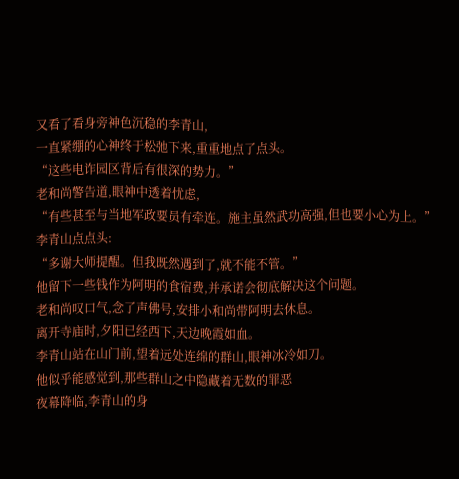又看了看身旁神色沉稳的李青山,
一直紧绷的心神终于松弛下来,重重地点了点头。
“这些电诈园区背后有很深的势力。”
老和尚警告道,眼神中透着忧虑,
“有些甚至与当地军政要员有牵连。施主虽然武功高强,但也要小心为上。”
李青山点点头:
“多谢大师提醒。但我既然遇到了,就不能不管。”
他留下一些钱作为阿明的食宿费,并承诺会彻底解决这个问题。
老和尚叹口气,念了声佛号,安排小和尚带阿明去休息。
离开寺庙时,夕阳已经西下,天边晚霞如血。
李青山站在山门前,望着远处连绵的群山,眼神冰冷如刀。
他似乎能感觉到,那些群山之中隐藏着无数的罪恶
夜幕降临,李青山的身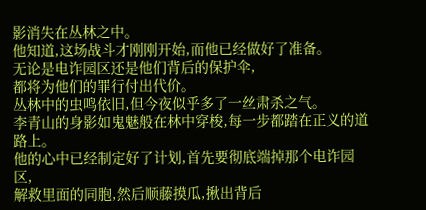影消失在丛林之中。
他知道,这场战斗才刚刚开始,而他已经做好了准备。
无论是电诈园区还是他们背后的保护伞,
都将为他们的罪行付出代价。
丛林中的虫鸣依旧,但今夜似乎多了一丝肃杀之气。
李青山的身影如鬼魅般在林中穿梭,每一步都踏在正义的道路上。
他的心中已经制定好了计划,首先要彻底端掉那个电诈园区,
解救里面的同胞,然后顺藤摸瓜,揪出背后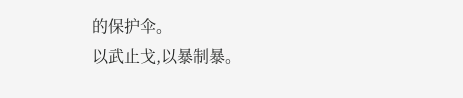的保护伞。
以武止戈,以暴制暴。